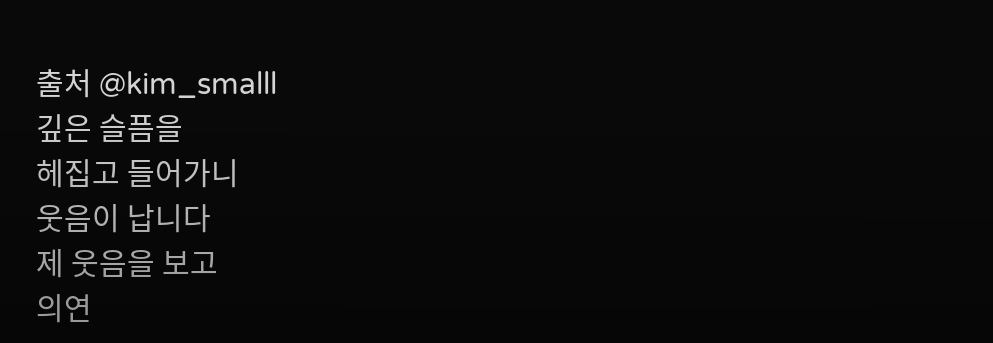출처 @kim_smalll
깊은 슬픔을
헤집고 들어가니
웃음이 납니다
제 웃음을 보고
의연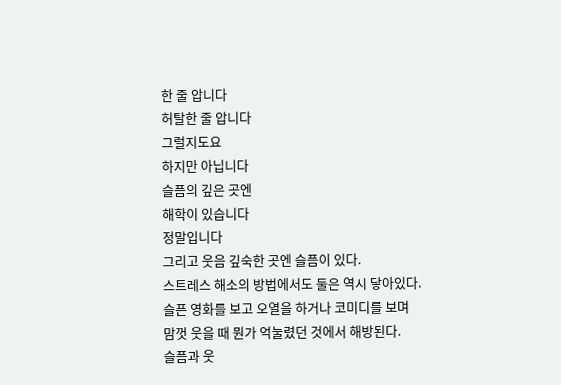한 줄 압니다
허탈한 줄 압니다
그럴지도요
하지만 아닙니다
슬픔의 깊은 곳엔
해학이 있습니다
정말입니다
그리고 웃음 깊숙한 곳엔 슬픔이 있다.
스트레스 해소의 방법에서도 둘은 역시 닿아있다.
슬픈 영화를 보고 오열을 하거나 코미디를 보며
맘껏 웃을 때 뭔가 억눌렸던 것에서 해방된다.
슬픔과 웃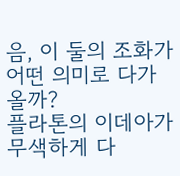음, 이 둘의 조화가 어떤 의미로 다가올까?
플라톤의 이데아가 무색하게 다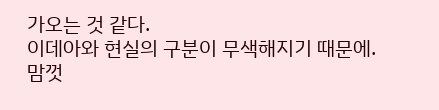가오는 것 같다.
이데아와 현실의 구분이 무색해지기 때문에.
맘껏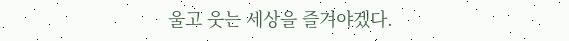울고 웃는 세상을 즐겨야겠다.